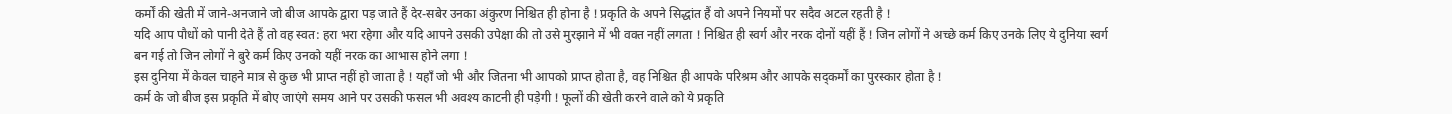कर्मों की खेती में जाने-अनजाने जो बीज आपके द्वारा पड़ जाते हैं देर-सबेर उनका अंकुरण निश्चित ही होना है ! प्रकृति के अपने सिद्धांत हैं वो अपने नियमों पर सदैव अटल रहती है !
यदि आप पौधों को पानी देते हैं तो वह स्वत: हरा भरा रहेगा और यदि आपने उसकी उपेक्षा की तो उसे मुरझाने में भी वक्त नहीं लगता ! निश्चित ही स्वर्ग और नरक दोनों यहीं हैं ! जिन लोगों ने अच्छे कर्म किए उनके लिए ये दुनिया स्वर्ग बन गई तो जिन लोगों ने बुरे कर्म किए उनको यहीं नरक का आभास होने लगा !
इस दुनिया में केवल चाहने मात्र से कुछ भी प्राप्त नहीं हो जाता है ! यहाँ जो भी और जितना भी आपको प्राप्त होता है, वह निश्चित ही आपके परिश्रम और आपके सद्कर्मों का पुरस्कार होता है !
कर्म के जो बीज इस प्रकृति में बोए जाएंगे समय आने पर उसकी फसल भी अवश्य काटनी ही पड़ेगी ! फूलों की खेती करने वाले को ये प्रकृति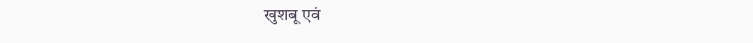खुशबू एवं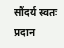सौंदर्य स्वतः प्रदान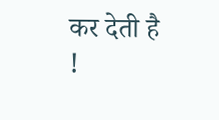कर देती है !